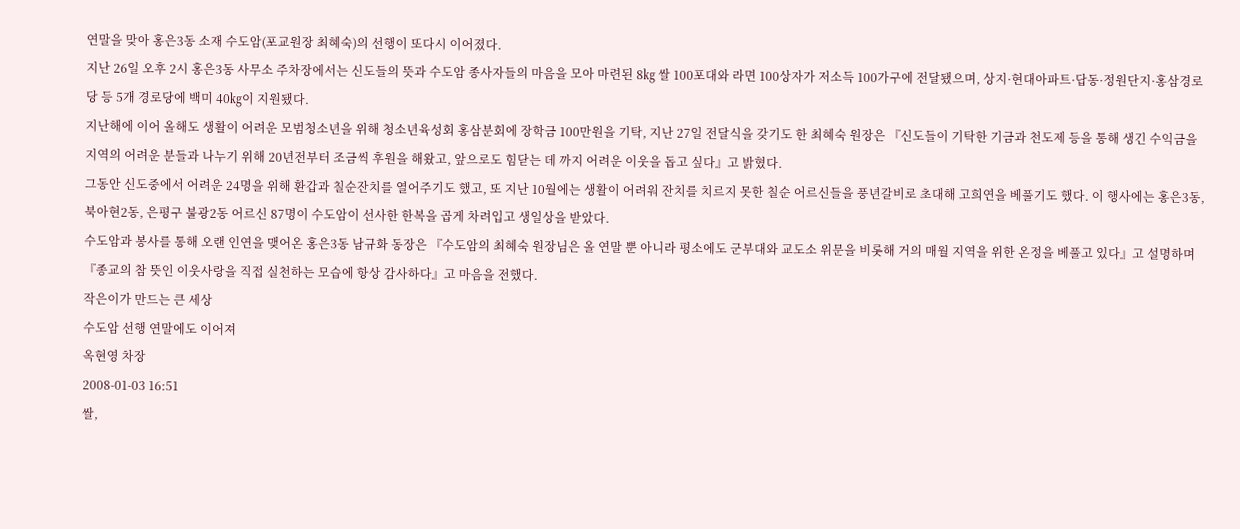연말을 맞아 홍은3동 소재 수도암(포교원장 최혜숙)의 선행이 또다시 이어졌다.
지난 26일 오후 2시 홍은3동 사무소 주차장에서는 신도들의 뜻과 수도암 종사자들의 마음을 모아 마련된 8㎏ 쌀 100포대와 라면 100상자가 저소득 100가구에 전달됐으며, 상지·현대아파트·답동·정원단지·홍삼경로당 등 5개 경로당에 백미 40㎏이 지원됐다.
지난해에 이어 올해도 생활이 어려운 모범청소년을 위해 청소년육성회 홍삼분회에 장학금 100만원을 기탁, 지난 27일 전달식을 갖기도 한 최혜숙 원장은 『신도들이 기탁한 기금과 천도제 등을 통해 생긴 수익금을 지역의 어려운 분들과 나누기 위해 20년전부터 조금씩 후원을 해왔고, 앞으로도 힘닫는 데 까지 어려운 이웃을 돕고 싶다』고 밝혔다.
그동안 신도중에서 어려운 24명을 위해 환갑과 칠순잔치를 열어주기도 했고, 또 지난 10월에는 생활이 어려워 잔치를 치르지 못한 칠순 어르신들을 풍년갈비로 초대해 고희연을 베풀기도 했다. 이 행사에는 홍은3동, 북아현2동, 은평구 불광2동 어르신 87명이 수도암이 선사한 한복을 곱게 차려입고 생일상을 받았다.
수도암과 봉사를 통해 오랜 인연을 맺어온 홍은3동 남규화 동장은 『수도암의 최혜숙 원장님은 올 연말 뿐 아니라 평소에도 군부대와 교도소 위문을 비롯해 거의 매월 지역을 위한 온정을 베풀고 있다』고 설명하며 『종교의 참 뜻인 이웃사랑을 직접 실천하는 모습에 항상 감사하다』고 마음을 전했다.
작은이가 만드는 큰 세상
수도암 선행 연말에도 이어져
옥현영 차장
2008-01-03 16:51
쌀,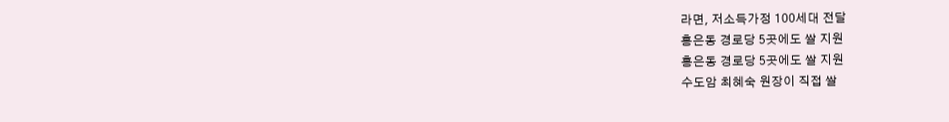라면, 저소득가정 100세대 전달
홍은동 경로당 5곳에도 쌀 지원
홍은동 경로당 5곳에도 쌀 지원
수도암 최혜숙 원장이 직접 쌀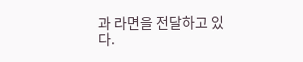과 라면을 전달하고 있다.